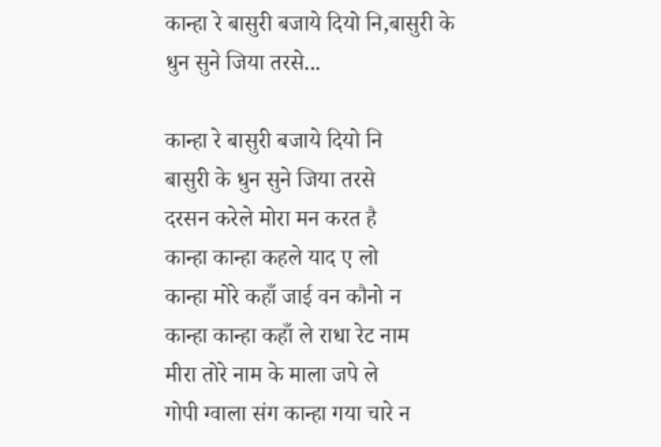कान्हा रे बासुरी बजाये दियो नि,बासुरी के धुन सुने जिया तरसे...

कान्हा रे बासुरी बजाये दियो नि
बासुरी के धुन सुने जिया तरसे
दरसन करेले मोरा मन करत है
कान्हा कान्हा कहले याद ए लो
कान्हा मोरे कहाँ जाई वन कौनो न
कान्हा कान्हा कहाँ ले राधा रेट नाम
मीरा तोरे नाम के माला जपे ले
गोपी ग्वाला संग कान्हा गया चारे न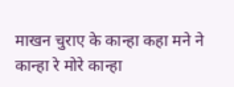माखन चुराए के कान्हा कहा मने ने
कान्हा रे मोरे कान्हा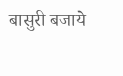बासुरी बजाये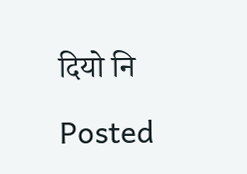दियो नि

Posted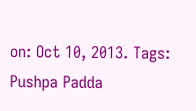on: Oct 10, 2013. Tags: Pushpa Padda